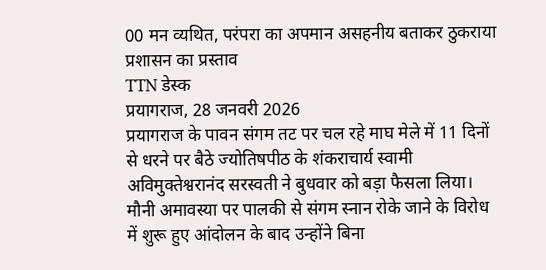00 मन व्यथित, परंपरा का अपमान असहनीय बताकर ठुकराया प्रशासन का प्रस्ताव
TTN डेस्क
प्रयागराज, 28 जनवरी 2026
प्रयागराज के पावन संगम तट पर चल रहे माघ मेले में 11 दिनों से धरने पर बैठे ज्योतिषपीठ के शंकराचार्य स्वामी अविमुक्तेश्वरानंद सरस्वती ने बुधवार को बड़ा फैसला लिया। मौनी अमावस्या पर पालकी से संगम स्नान रोके जाने के विरोध में शुरू हुए आंदोलन के बाद उन्होंने बिना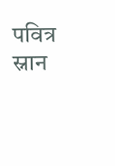पवित्र स्नान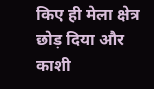किए ही मेला क्षेत्र छोड़ दिया और काशी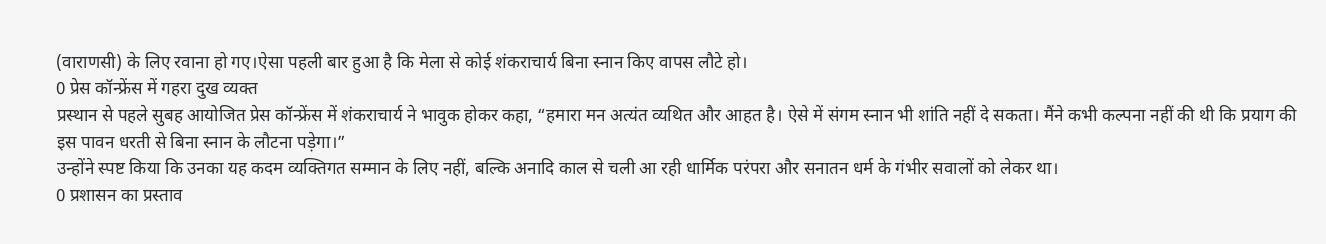(वाराणसी) के लिए रवाना हो गए।ऐसा पहली बार हुआ है कि मेला से कोई शंकराचार्य बिना स्नान किए वापस लौटे हो।
0 प्रेस कॉन्फ्रेंस में गहरा दुख व्यक्त
प्रस्थान से पहले सुबह आयोजित प्रेस कॉन्फ्रेंस में शंकराचार्य ने भावुक होकर कहा, “हमारा मन अत्यंत व्यथित और आहत है। ऐसे में संगम स्नान भी शांति नहीं दे सकता। मैंने कभी कल्पना नहीं की थी कि प्रयाग की इस पावन धरती से बिना स्नान के लौटना पड़ेगा।”
उन्होंने स्पष्ट किया कि उनका यह कदम व्यक्तिगत सम्मान के लिए नहीं, बल्कि अनादि काल से चली आ रही धार्मिक परंपरा और सनातन धर्म के गंभीर सवालों को लेकर था।
0 प्रशासन का प्रस्ताव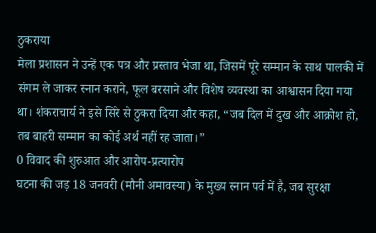ठुकराया
मेला प्रशासन ने उन्हें एक पत्र और प्रस्ताव भेजा था, जिसमें पूरे सम्मान के साथ पालकी में संगम ले जाकर स्नान कराने, फूल बरसाने और विशेष व्यवस्था का आश्वासन दिया गया था। शंकराचार्य ने इसे सिरे से ठुकरा दिया और कहा, “जब दिल में दुख और आक्रोश हो, तब बाहरी सम्मान का कोई अर्थ नहीं रह जाता।”
0 विवाद की शुरुआत और आरोप-प्रत्यारोप
घटना की जड़ 18 जनवरी (मौनी अमावस्या) के मुख्य स्नान पर्व में है, जब सुरक्षा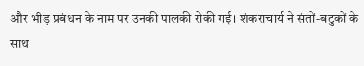और भीड़ प्रबंधन के नाम पर उनकी पालकी रोकी गई। शंकराचार्य ने संतों-बटुकों के साथ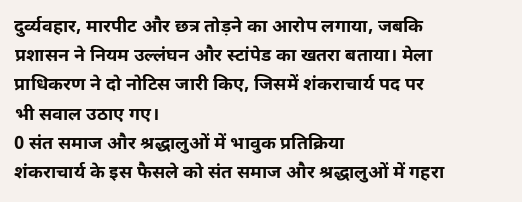दुर्व्यवहार, मारपीट और छत्र तोड़ने का आरोप लगाया, जबकि प्रशासन ने नियम उल्लंघन और स्टांपेड का खतरा बताया। मेला प्राधिकरण ने दो नोटिस जारी किए, जिसमें शंकराचार्य पद पर भी सवाल उठाए गए।
0 संत समाज और श्रद्धालुओं में भावुक प्रतिक्रिया
शंकराचार्य के इस फैसले को संत समाज और श्रद्धालुओं में गहरा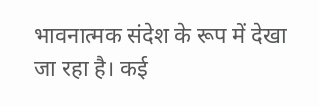भावनात्मक संदेश के रूप में देखा जा रहा है। कई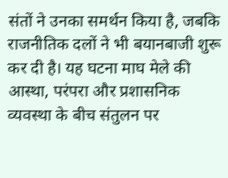संतों ने उनका समर्थन किया है, जबकि राजनीतिक दलों ने भी बयानबाजी शुरू कर दी है। यह घटना माघ मेले की आस्था, परंपरा और प्रशासनिक व्यवस्था के बीच संतुलन पर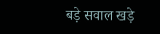बड़े सवाल खड़े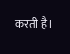करती है।